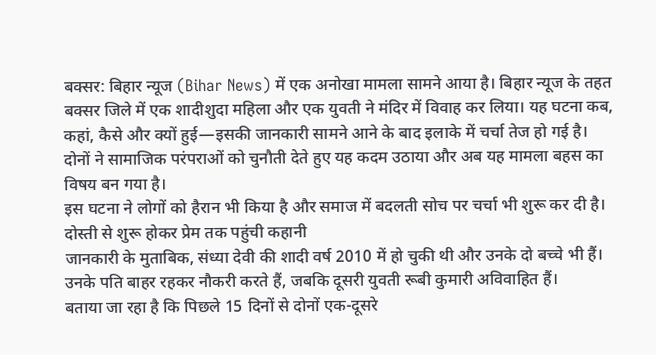बक्सर: बिहार न्यूज (Bihar News) में एक अनोखा मामला सामने आया है। बिहार न्यूज के तहत बक्सर जिले में एक शादीशुदा महिला और एक युवती ने मंदिर में विवाह कर लिया। यह घटना कब, कहां, कैसे और क्यों हुई—इसकी जानकारी सामने आने के बाद इलाके में चर्चा तेज हो गई है। दोनों ने सामाजिक परंपराओं को चुनौती देते हुए यह कदम उठाया और अब यह मामला बहस का विषय बन गया है।
इस घटना ने लोगों को हैरान भी किया है और समाज में बदलती सोच पर चर्चा भी शुरू कर दी है।
दोस्ती से शुरू होकर प्रेम तक पहुंची कहानी
जानकारी के मुताबिक, संध्या देवी की शादी वर्ष 2010 में हो चुकी थी और उनके दो बच्चे भी हैं।
उनके पति बाहर रहकर नौकरी करते हैं, जबकि दूसरी युवती रूबी कुमारी अविवाहित हैं।
बताया जा रहा है कि पिछले 15 दिनों से दोनों एक-दूसरे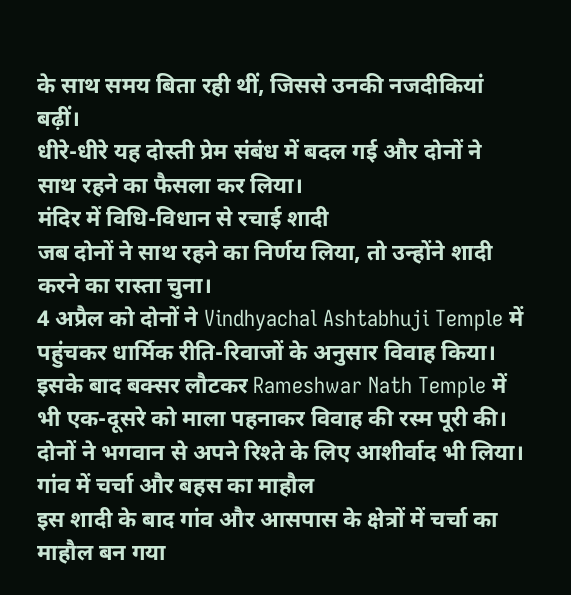के साथ समय बिता रही थीं, जिससे उनकी नजदीकियां बढ़ीं।
धीरे-धीरे यह दोस्ती प्रेम संबंध में बदल गई और दोनों ने साथ रहने का फैसला कर लिया।
मंदिर में विधि-विधान से रचाई शादी
जब दोनों ने साथ रहने का निर्णय लिया, तो उन्होंने शादी करने का रास्ता चुना।
4 अप्रैल को दोनों ने Vindhyachal Ashtabhuji Temple में पहुंचकर धार्मिक रीति-रिवाजों के अनुसार विवाह किया।
इसके बाद बक्सर लौटकर Rameshwar Nath Temple में भी एक-दूसरे को माला पहनाकर विवाह की रस्म पूरी की।
दोनों ने भगवान से अपने रिश्ते के लिए आशीर्वाद भी लिया।
गांव में चर्चा और बहस का माहौल
इस शादी के बाद गांव और आसपास के क्षेत्रों में चर्चा का माहौल बन गया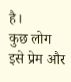है।
कुछ लोग इसे प्रेम और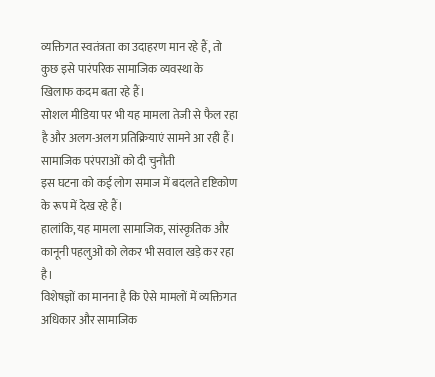व्यक्तिगत स्वतंत्रता का उदाहरण मान रहे हैं, तो कुछ इसे पारंपरिक सामाजिक व्यवस्था के खिलाफ कदम बता रहे हैं।
सोशल मीडिया पर भी यह मामला तेजी से फैल रहा है और अलग-अलग प्रतिक्रियाएं सामने आ रही हैं।
सामाजिक परंपराओं को दी चुनौती
इस घटना को कई लोग समाज में बदलते दृष्टिकोण के रूप में देख रहे हैं।
हालांकि, यह मामला सामाजिक, सांस्कृतिक और कानूनी पहलुओं को लेकर भी सवाल खड़े कर रहा है।
विशेषज्ञों का मानना है कि ऐसे मामलों में व्यक्तिगत अधिकार और सामाजिक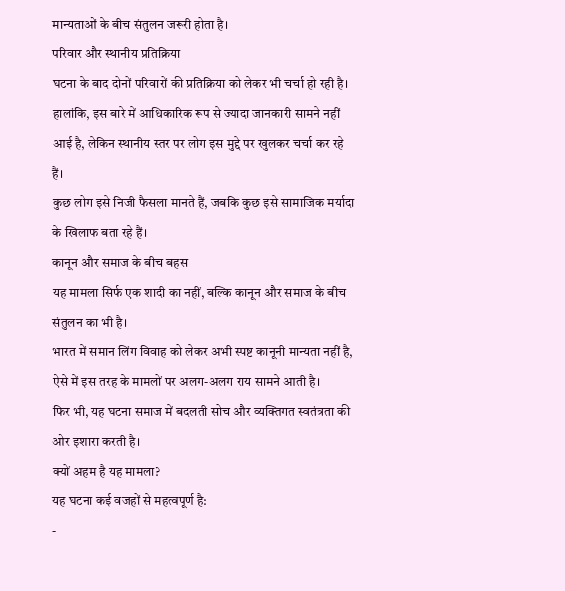मान्यताओं के बीच संतुलन जरूरी होता है।
परिवार और स्थानीय प्रतिक्रिया
घटना के बाद दोनों परिवारों की प्रतिक्रिया को लेकर भी चर्चा हो रही है।
हालांकि, इस बारे में आधिकारिक रूप से ज्यादा जानकारी सामने नहीं आई है, लेकिन स्थानीय स्तर पर लोग इस मुद्दे पर खुलकर चर्चा कर रहे हैं।
कुछ लोग इसे निजी फैसला मानते हैं, जबकि कुछ इसे सामाजिक मर्यादा के खिलाफ बता रहे हैं।
कानून और समाज के बीच बहस
यह मामला सिर्फ एक शादी का नहीं, बल्कि कानून और समाज के बीच संतुलन का भी है।
भारत में समान लिंग विवाह को लेकर अभी स्पष्ट कानूनी मान्यता नहीं है, ऐसे में इस तरह के मामलों पर अलग-अलग राय सामने आती है।
फिर भी, यह घटना समाज में बदलती सोच और व्यक्तिगत स्वतंत्रता की ओर इशारा करती है।
क्यों अहम है यह मामला?
यह घटना कई वजहों से महत्वपूर्ण है:
-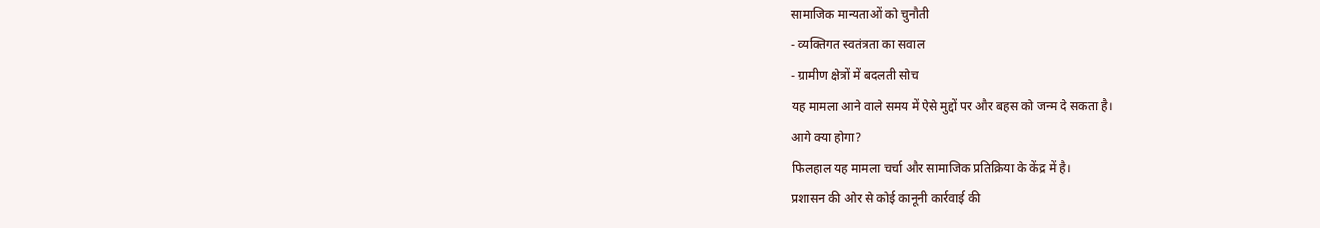सामाजिक मान्यताओं को चुनौती
- व्यक्तिगत स्वतंत्रता का सवाल
- ग्रामीण क्षेत्रों में बदलती सोच
यह मामला आने वाले समय में ऐसे मुद्दों पर और बहस को जन्म दे सकता है।
आगे क्या होगा?
फिलहाल यह मामला चर्चा और सामाजिक प्रतिक्रिया के केंद्र में है।
प्रशासन की ओर से कोई कानूनी कार्रवाई की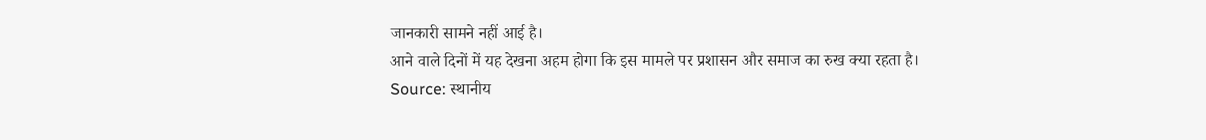जानकारी सामने नहीं आई है।
आने वाले दिनों में यह देखना अहम होगा कि इस मामले पर प्रशासन और समाज का रुख क्या रहता है।
Source: स्थानीय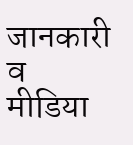जानकारी व मीडिया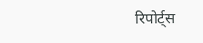रिपोर्ट्स